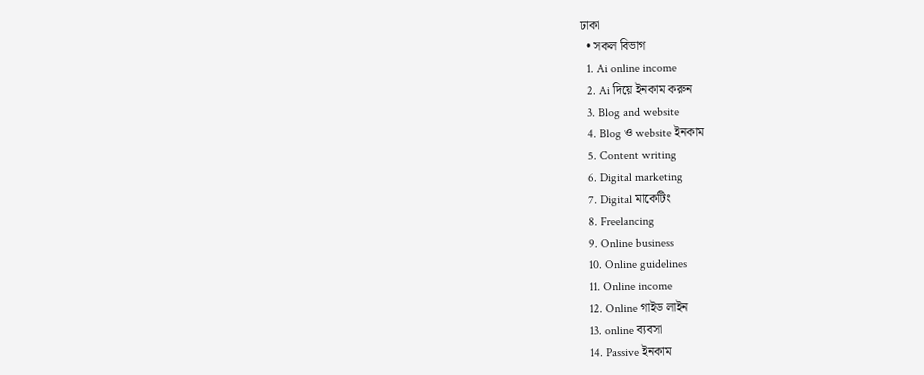ঢাকা
  • সকল বিভাগ
  1. Ai online income
  2. Ai দিয়ে ইনকাম করুন
  3. Blog and website
  4. Blog ও website ইনকাম
  5. Content writing
  6. Digital marketing
  7. Digital মাকেটিং
  8. Freelancing
  9. Online business
  10. Online guidelines
  11. Online income
  12. Online গাইড লাইন
  13. online ব্যবসা
  14. Passive ইনকাম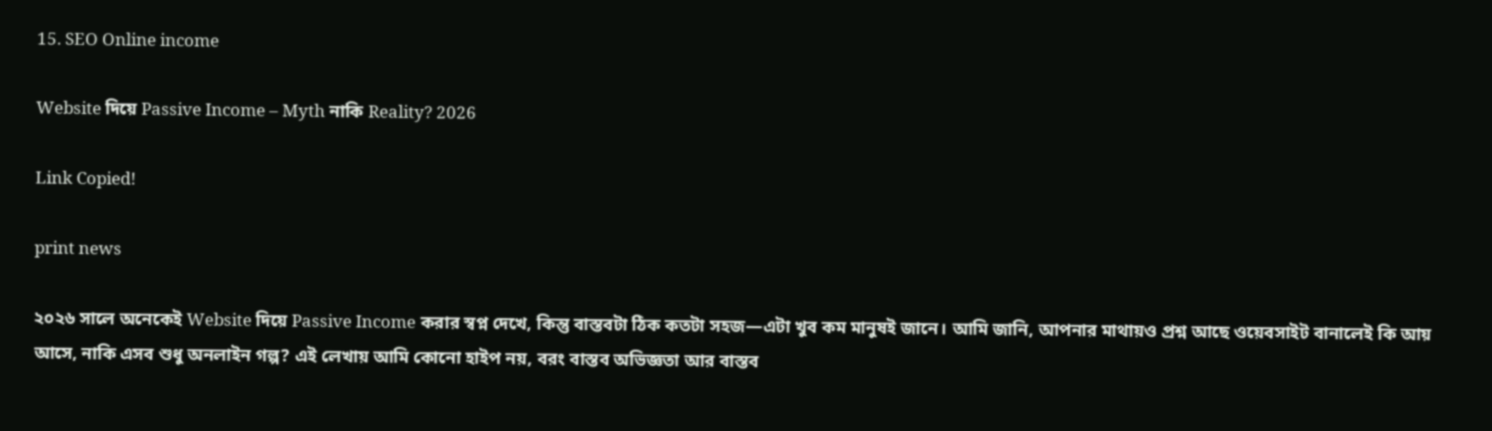15. SEO Online income

Website দিয়ে Passive Income – Myth নাকি Reality? 2026

Link Copied!

print news

২০২৬ সালে অনেকেই Website দিয়ে Passive Income করার স্বপ্ন দেখে, কিন্তু বাস্তবটা ঠিক কতটা সহজ—এটা খুব কম মানুষই জানে। আমি জানি, আপনার মাথায়ও প্রশ্ন আছে ওয়েবসাইট বানালেই কি আয় আসে, নাকি এসব শুধু অনলাইন গল্প? এই লেখায় আমি কোনো হাইপ নয়, বরং বাস্তব অভিজ্ঞতা আর বাস্তব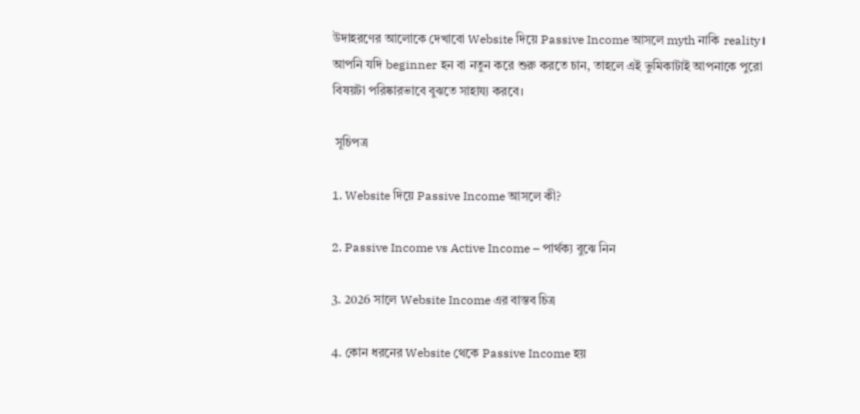উদাহরণের আলোকে দেখাবো Website দিয়ে Passive Income আসলে myth নাকি reality। আপনি যদি beginner হন বা নতুন করে শুরু করতে চান, তাহলে এই ভুমিকাটাই আপনাকে পুরো বিষয়টা পরিষ্কারভাবে বুঝতে সাহায্য করবে।

 সূচিপত্র

1. Website দিয়ে Passive Income আসলে কী?

2. Passive Income vs Active Income – পার্থক্য বুঝে নিন

3. 2026 সালে Website Income এর বাস্তব চিত্র

4. কোন ধরনের Website থেকে Passive Income হয়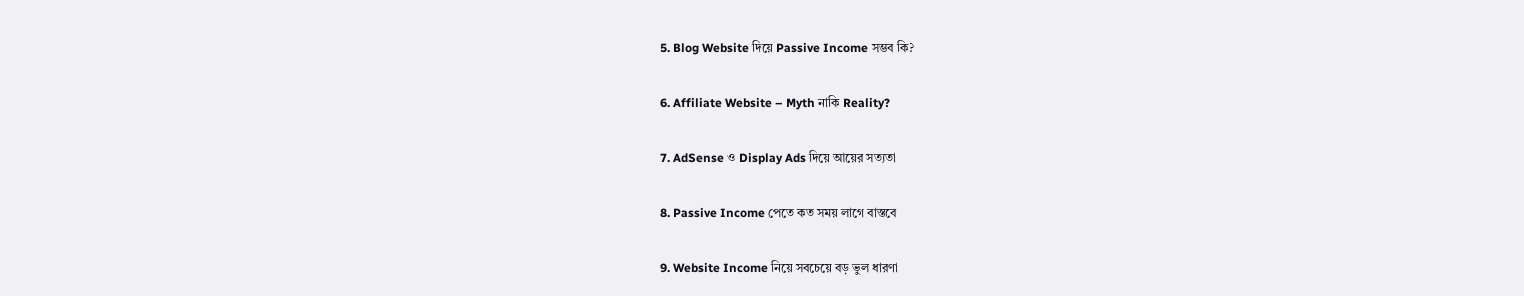5. Blog Website দিয়ে Passive Income সম্ভব কি?

6. Affiliate Website – Myth নাকি Reality?

7. AdSense ও Display Ads দিয়ে আয়ের সত্যতা

8. Passive Income পেতে কত সময় লাগে বাস্তবে

9. Website Income নিয়ে সবচেয়ে বড় ভুল ধারণা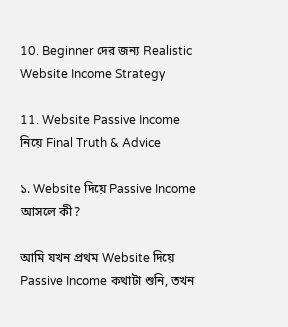10. Beginner দের জন্য Realistic Website Income Strategy

11. Website Passive Income নিয়ে Final Truth & Advice

১. Website দিয়ে Passive Income আসলে কী?

আমি যখন প্রথম Website দিয়ে Passive Income কথাটা শুনি, তখন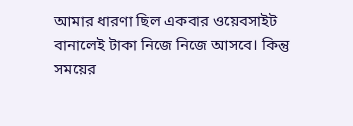আমার ধারণা ছিল একবার ওয়েবসাইট বানালেই টাকা নিজে নিজে আসবে। কিন্তু সময়ের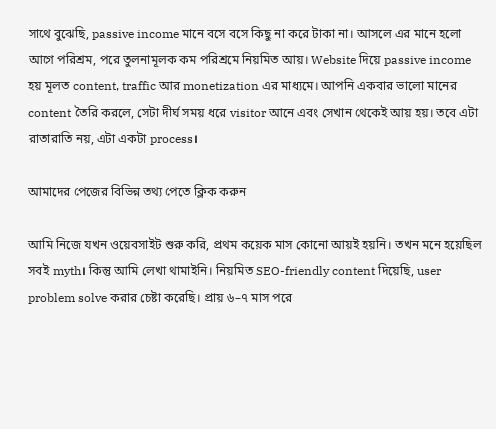সাথে বুঝেছি, passive income মানে বসে বসে কিছু না করে টাকা না। আসলে এর মানে হলো আগে পরিশ্রম, পরে তুলনামূলক কম পরিশ্রমে নিয়মিত আয়। Website দিয়ে passive income হয় মূলত content, traffic আর monetization এর মাধ্যমে। আপনি একবার ভালো মানের content তৈরি করলে, সেটা দীর্ঘ সময় ধরে visitor আনে এবং সেখান থেকেই আয় হয়। তবে এটা রাতারাতি নয়, এটা একটা process।

আমাদের পেজের বিভিন্ন তথ্য পেতে ক্লিক করুন

আমি নিজে যখন ওয়েবসাইট শুরু করি, প্রথম কয়েক মাস কোনো আয়ই হয়নি। তখন মনে হয়েছিল সবই myth। কিন্তু আমি লেখা থামাইনি। নিয়মিত SEO-friendly content দিয়েছি, user problem solve করার চেষ্টা করেছি। প্রায় ৬–৭ মাস পরে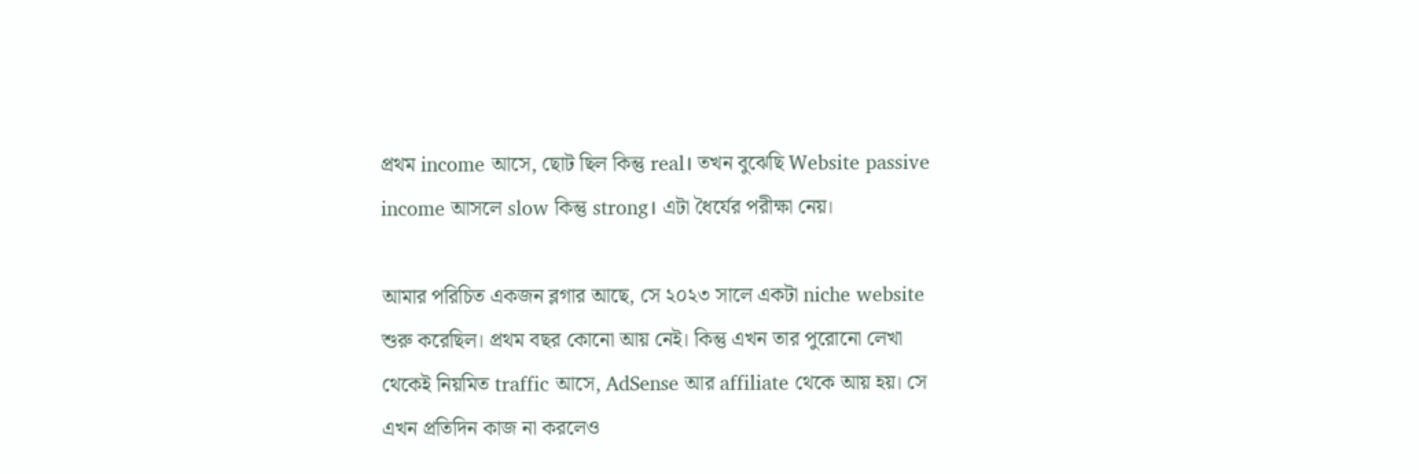প্রথম income আসে, ছোট ছিল কিন্তু real। তখন বুঝেছি Website passive income আসলে slow কিন্তু strong। এটা ধৈর্যের পরীক্ষা নেয়।

আমার পরিচিত একজন ব্লগার আছে, সে ২০২৩ সালে একটা niche website শুরু করেছিল। প্রথম বছর কোনো আয় নেই। কিন্তু এখন তার পুরোনো লেখা থেকেই নিয়মিত traffic আসে, AdSense আর affiliate থেকে আয় হয়। সে এখন প্রতিদিন কাজ না করলেও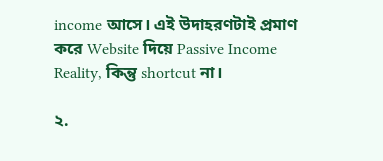income আসে। এই উদাহরণটাই প্রমাণ করে Website দিয়ে Passive Income Reality, কিন্তু shortcut না।

২.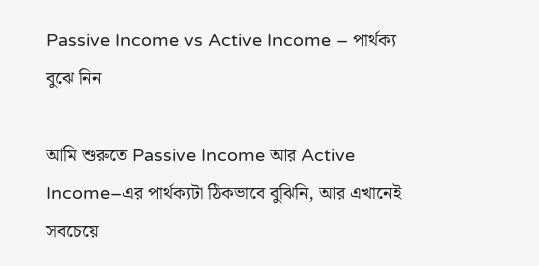Passive Income vs Active Income – পার্থক্য বুঝে নিন

আমি শুরুতে Passive Income আর Active Income–এর পার্থক্যটা ঠিকভাবে বুঝিনি, আর এখানেই সবচেয়ে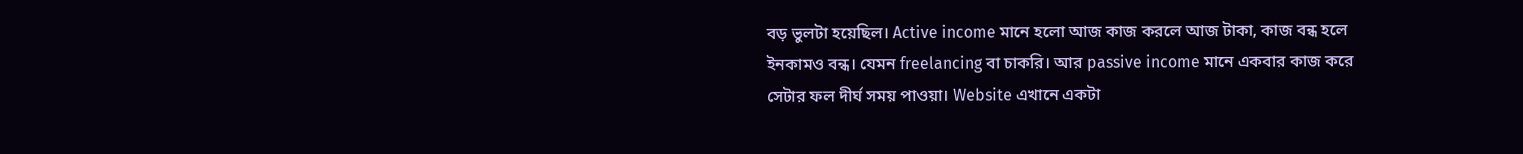বড় ভুলটা হয়েছিল। Active income মানে হলো আজ কাজ করলে আজ টাকা, কাজ বন্ধ হলে ইনকামও বন্ধ। যেমন freelancing বা চাকরি। আর passive income মানে একবার কাজ করে সেটার ফল দীর্ঘ সময় পাওয়া। Website এখানে একটা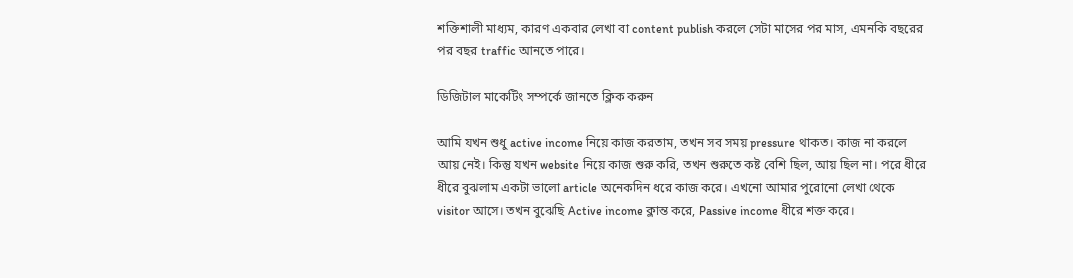শক্তিশালী মাধ্যম, কারণ একবার লেখা বা content publish করলে সেটা মাসের পর মাস, এমনকি বছরের পর বছর traffic আনতে পারে।

ডিজিটাল মাকেটিং সম্পর্কে জানতে ক্লিক করুন

আমি যখন শুধু active income নিয়ে কাজ করতাম, তখন সব সময় pressure থাকত। কাজ না করলে আয় নেই। কিন্তু যখন website নিয়ে কাজ শুরু করি, তখন শুরুতে কষ্ট বেশি ছিল, আয় ছিল না। পরে ধীরে ধীরে বুঝলাম একটা ভালো article অনেকদিন ধরে কাজ করে। এখনো আমার পুরোনো লেখা থেকে visitor আসে। তখন বুঝেছি Active income ক্লান্ত করে, Passive income ধীরে শক্ত করে।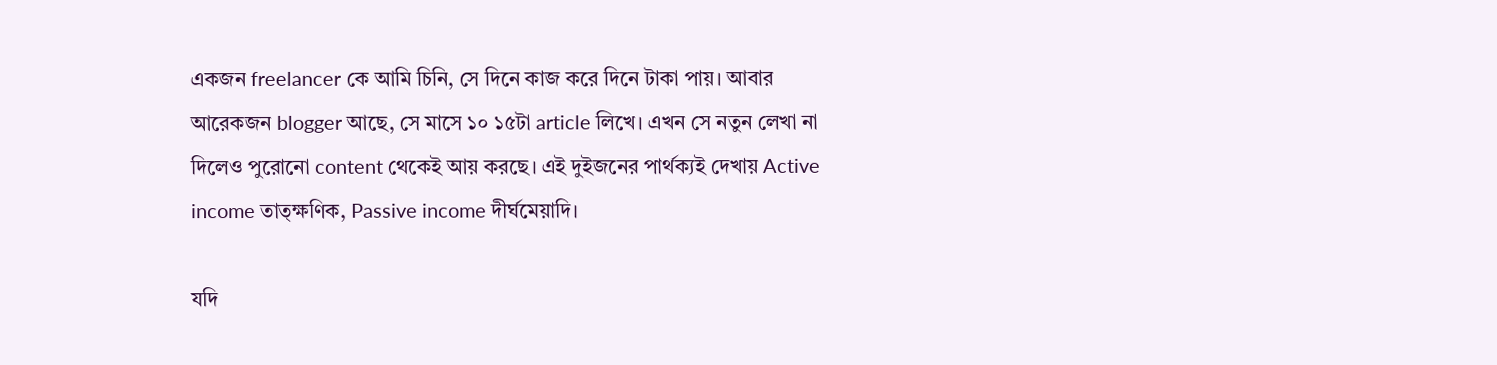একজন freelancer কে আমি চিনি, সে দিনে কাজ করে দিনে টাকা পায়। আবার আরেকজন blogger আছে, সে মাসে ১০ ১৫টা article লিখে। এখন সে নতুন লেখা না দিলেও পুরোনো content থেকেই আয় করছে। এই দুইজনের পার্থক্যই দেখায় Active income তাত্ক্ষণিক, Passive income দীর্ঘমেয়াদি।

যদি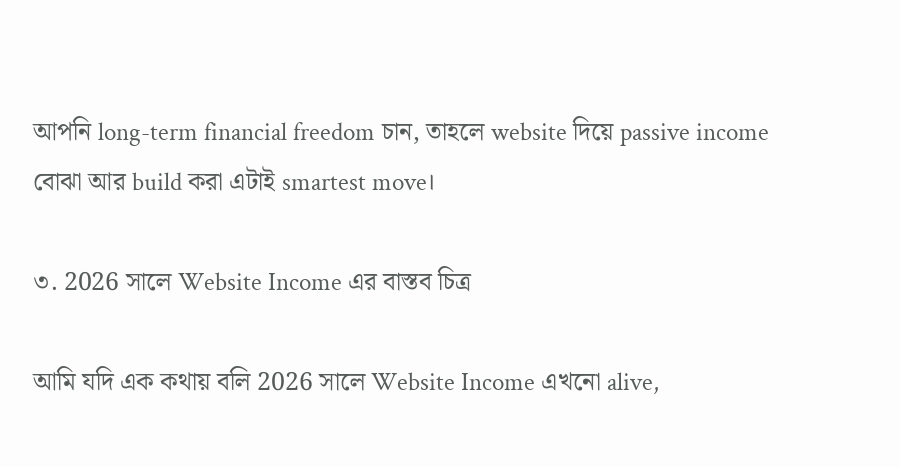আপনি long-term financial freedom চান, তাহলে website দিয়ে passive income বোঝা আর build করা এটাই smartest move।

৩. 2026 সালে Website Income এর বাস্তব চিত্র

আমি যদি এক কথায় বলি 2026 সালে Website Income এখনো alive,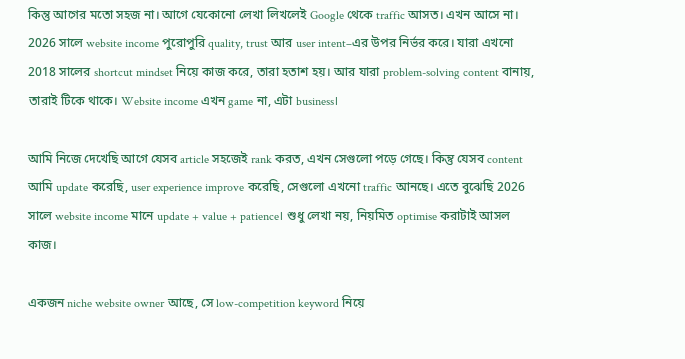কিন্তু আগের মতো সহজ না। আগে যেকোনো লেখা লিখলেই Google থেকে traffic আসত। এখন আসে না। 2026 সালে website income পুরোপুরি quality, trust আর user intent–এর উপর নির্ভর করে। যারা এখনো 2018 সালের shortcut mindset নিয়ে কাজ করে, তারা হতাশ হয়। আর যারা problem-solving content বানায়, তারাই টিকে থাকে। Website income এখন game না, এটা business।

আমি নিজে দেখেছি আগে যেসব article সহজেই rank করত, এখন সেগুলো পড়ে গেছে। কিন্তু যেসব content আমি update করেছি, user experience improve করেছি, সেগুলো এখনো traffic আনছে। এতে বুঝেছি 2026 সালে website income মানে update + value + patience। শুধু লেখা নয়, নিয়মিত optimise করাটাই আসল কাজ।

একজন niche website owner আছে, সে low-competition keyword নিয়ে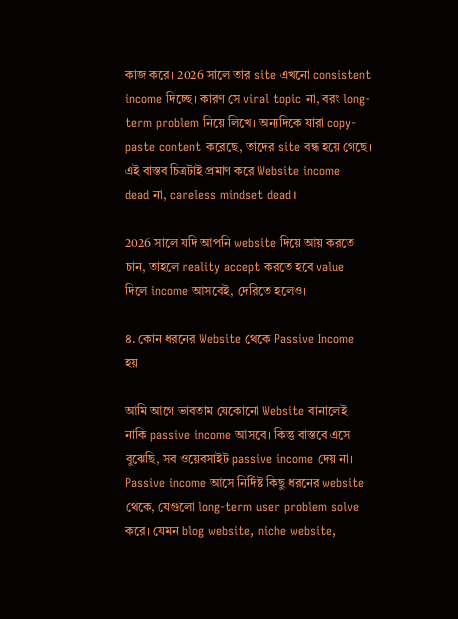কাজ করে। 2026 সালে তার site এখনো consistent income দিচ্ছে। কারণ সে viral topic না, বরং long-term problem নিয়ে লিখে। অন্যদিকে যারা copy-paste content করেছে, তাদের site বন্ধ হয়ে গেছে। এই বাস্তব চিত্রটাই প্রমাণ করে Website income dead না, careless mindset dead।

2026 সালে যদি আপনি website দিয়ে আয় করতে চান, তাহলে reality accept করতে হবে value দিলে income আসবেই, দেরিতে হলেও।

৪. কোন ধরনের Website থেকে Passive Income হয়

আমি আগে ভাবতাম যেকোনো Website বানালেই নাকি passive income আসবে। কিন্তু বাস্তবে এসে বুঝেছি, সব ওয়েবসাইট passive income দেয় না। Passive income আসে নির্দিষ্ট কিছু ধরনের website থেকে, যেগুলো long-term user problem solve করে। যেমন blog website, niche website,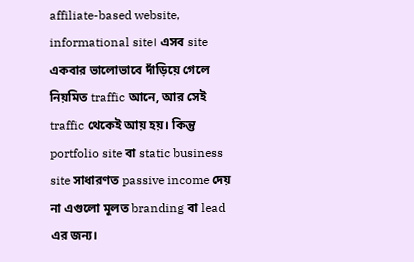affiliate-based website, informational site। এসব site একবার ভালোভাবে দাঁড়িয়ে গেলে নিয়মিত traffic আনে, আর সেই traffic থেকেই আয় হয়। কিন্তু portfolio site বা static business site সাধারণত passive income দেয় না এগুলো মূলত branding বা lead এর জন্য।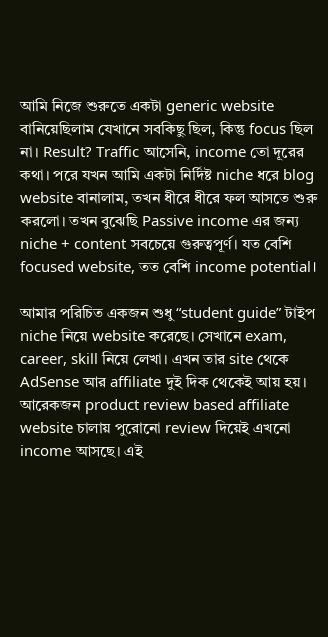আমি নিজে শুরুতে একটা generic website বানিয়েছিলাম যেখানে সবকিছু ছিল, কিন্তু focus ছিল না। Result? Traffic আসেনি, income তো দূরের কথা। পরে যখন আমি একটা নির্দিষ্ট niche ধরে blog website বানালাম, তখন ধীরে ধীরে ফল আসতে শুরু করলো। তখন বুঝেছি Passive income এর জন্য niche + content সবচেয়ে গুরুত্বপূর্ণ। যত বেশি focused website, তত বেশি income potential।

আমার পরিচিত একজন শুধু “student guide” টাইপ niche নিয়ে website করেছে। সেখানে exam, career, skill নিয়ে লেখা। এখন তার site থেকে AdSense আর affiliate দুই দিক থেকেই আয় হয়। আরেকজন product review based affiliate website চালায় পুরোনো review দিয়েই এখনো income আসছে। এই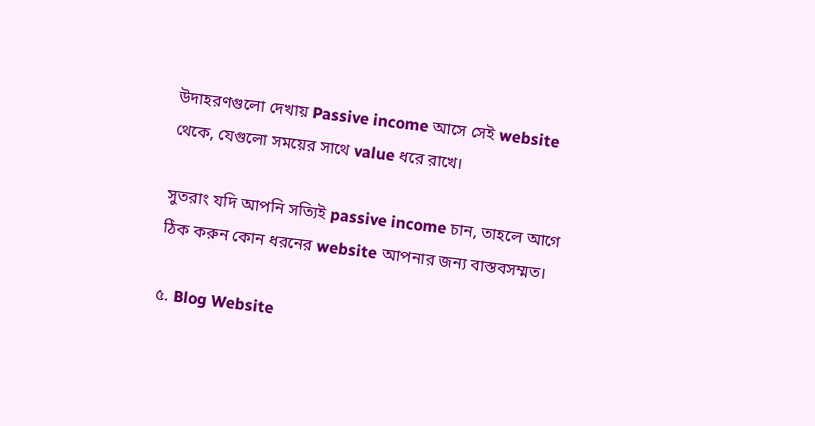উদাহরণগুলো দেখায় Passive income আসে সেই website থেকে, যেগুলো সময়ের সাথে value ধরে রাখে।

সুতরাং যদি আপনি সত্যিই passive income চান, তাহলে আগে ঠিক করুন কোন ধরনের website আপনার জন্য বাস্তবসম্মত।

৫. Blog Website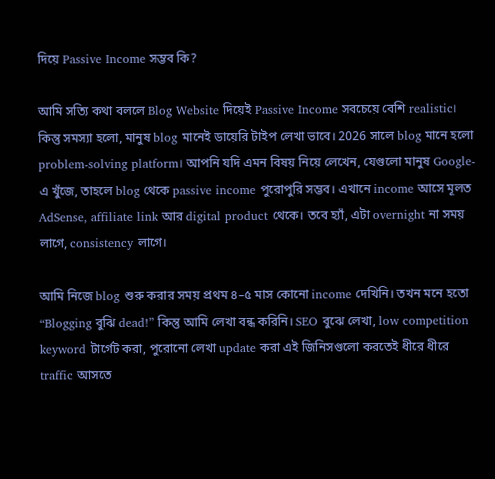দিয়ে Passive Income সম্ভব কি?

আমি সত্যি কথা বললে Blog Website দিয়েই Passive Income সবচেয়ে বেশি realistic। কিন্তু সমস্যা হলো, মানুষ blog মানেই ডায়েরি টাইপ লেখা ভাবে। 2026 সালে blog মানে হলো problem-solving platform। আপনি যদি এমন বিষয় নিয়ে লেখেন, যেগুলো মানুষ Google-এ খুঁজে, তাহলে blog থেকে passive income পুরোপুরি সম্ভব। এখানে income আসে মূলত AdSense, affiliate link আর digital product থেকে। তবে হ্যাঁ, এটা overnight না সময় লাগে, consistency লাগে।

আমি নিজে blog শুরু করার সময় প্রথম ৪–৫ মাস কোনো income দেখিনি। তখন মনে হতো “Blogging বুঝি dead!” কিন্তু আমি লেখা বন্ধ করিনি। SEO বুঝে লেখা, low competition keyword টার্গেট করা, পুরোনো লেখা update করা এই জিনিসগুলো করতেই ধীরে ধীরে traffic আসতে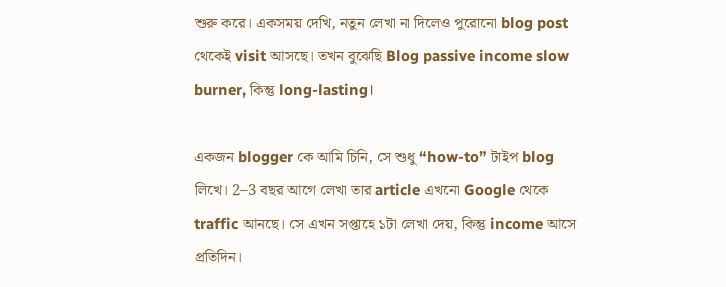শুরু করে। একসময় দেখি, নতুন লেখা না দিলেও পুরোনো blog post থেকেই visit আসছে। তখন বুঝেছি Blog passive income slow burner, কিন্তু long-lasting।

একজন blogger কে আমি চিনি, সে শুধু “how-to” টাইপ blog লিখে। 2–3 বছর আগে লেখা তার article এখনো Google থেকে traffic আনছে। সে এখন সপ্তাহে ১টা লেখা দেয়, কিন্তু income আসে প্রতিদিন।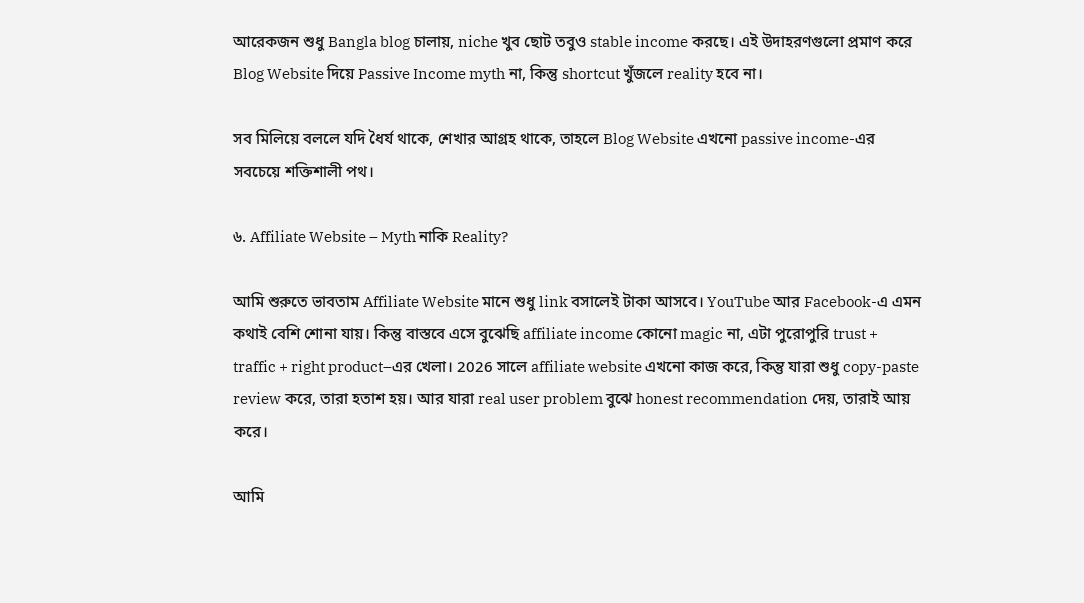আরেকজন শুধু Bangla blog চালায়, niche খুব ছোট তবুও stable income করছে। এই উদাহরণগুলো প্রমাণ করে Blog Website দিয়ে Passive Income myth না, কিন্তু shortcut খুঁজলে reality হবে না।

সব মিলিয়ে বললে যদি ধৈর্য থাকে, শেখার আগ্রহ থাকে, তাহলে Blog Website এখনো passive income-এর সবচেয়ে শক্তিশালী পথ।

৬. Affiliate Website – Myth নাকি Reality?

আমি শুরুতে ভাবতাম Affiliate Website মানে শুধু link বসালেই টাকা আসবে। YouTube আর Facebook-এ এমন কথাই বেশি শোনা যায়। কিন্তু বাস্তবে এসে বুঝেছি affiliate income কোনো magic না, এটা পুরোপুরি trust + traffic + right product–এর খেলা। 2026 সালে affiliate website এখনো কাজ করে, কিন্তু যারা শুধু copy-paste review করে, তারা হতাশ হয়। আর যারা real user problem বুঝে honest recommendation দেয়, তারাই আয় করে।

আমি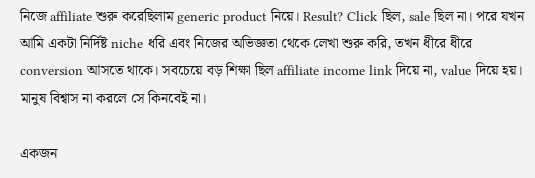নিজে affiliate শুরু করেছিলাম generic product নিয়ে। Result? Click ছিল, sale ছিল না। পরে যখন আমি একটা নির্দিষ্ট niche ধরি এবং নিজের অভিজ্ঞতা থেকে লেখা শুরু করি, তখন ধীরে ধীরে conversion আসতে থাকে। সবচেয়ে বড় শিক্ষা ছিল affiliate income link দিয়ে না, value দিয়ে হয়। মানুষ বিশ্বাস না করলে সে কিনবেই না।

একজন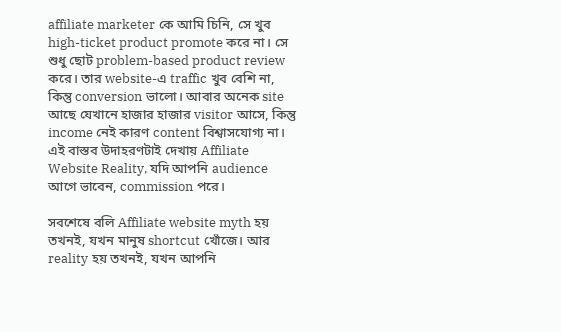affiliate marketer কে আমি চিনি, সে খুব high-ticket product promote করে না। সে শুধু ছোট problem-based product review করে। তার website-এ traffic খুব বেশি না, কিন্তু conversion ভালো। আবার অনেক site আছে যেখানে হাজার হাজার visitor আসে, কিন্তু income নেই কারণ content বিশ্বাসযোগ্য না। এই বাস্তব উদাহরণটাই দেখায় Affiliate Website Reality, যদি আপনি audience আগে ভাবেন, commission পরে।

সবশেষে বলি Affiliate website myth হয় তখনই, যখন মানুষ shortcut খোঁজে। আর reality হয় তখনই, যখন আপনি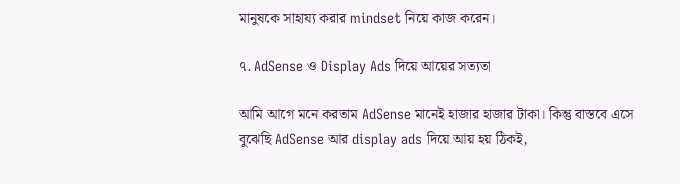মানুষকে সাহায্য করার mindset নিয়ে কাজ করেন।

৭. AdSense ও Display Ads দিয়ে আয়ের সত্যতা

আমি আগে মনে করতাম AdSense মানেই হাজার হাজার টাকা। কিন্তু বাস্তবে এসে বুঝেছি AdSense আর display ads দিয়ে আয় হয় ঠিকই,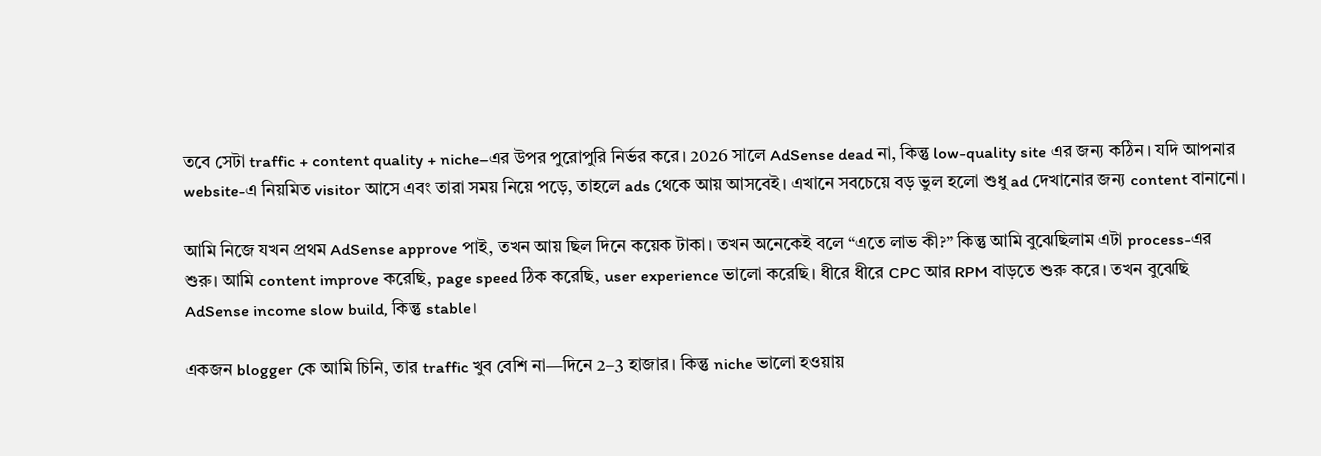তবে সেটা traffic + content quality + niche–এর উপর পুরোপুরি নির্ভর করে। 2026 সালে AdSense dead না, কিন্তু low-quality site এর জন্য কঠিন। যদি আপনার website-এ নিয়মিত visitor আসে এবং তারা সময় নিয়ে পড়ে, তাহলে ads থেকে আয় আসবেই। এখানে সবচেয়ে বড় ভুল হলো শুধু ad দেখানোর জন্য content বানানো।

আমি নিজে যখন প্রথম AdSense approve পাই, তখন আয় ছিল দিনে কয়েক টাকা। তখন অনেকেই বলে “এতে লাভ কী?” কিন্তু আমি বুঝেছিলাম এটা process-এর শুরু। আমি content improve করেছি, page speed ঠিক করেছি, user experience ভালো করেছি। ধীরে ধীরে CPC আর RPM বাড়তে শুরু করে। তখন বুঝেছি AdSense income slow build, কিন্তু stable।

একজন blogger কে আমি চিনি, তার traffic খুব বেশি না—দিনে 2–3 হাজার। কিন্তু niche ভালো হওয়ায়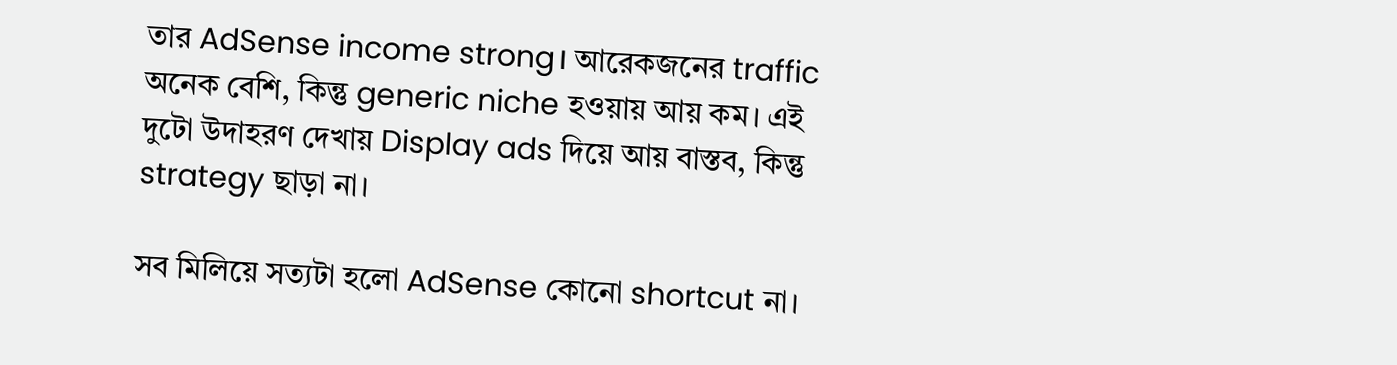তার AdSense income strong। আরেকজনের traffic অনেক বেশি, কিন্তু generic niche হওয়ায় আয় কম। এই দুটো উদাহরণ দেখায় Display ads দিয়ে আয় বাস্তব, কিন্তু strategy ছাড়া না।

সব মিলিয়ে সত্যটা হলো AdSense কোনো shortcut না।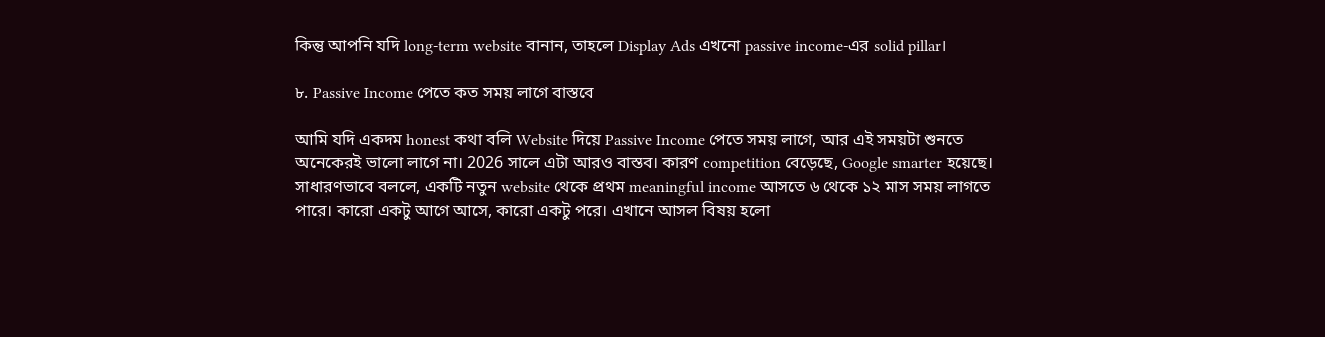কিন্তু আপনি যদি long-term website বানান, তাহলে Display Ads এখনো passive income-এর solid pillar।

৮. Passive Income পেতে কত সময় লাগে বাস্তবে

আমি যদি একদম honest কথা বলি Website দিয়ে Passive Income পেতে সময় লাগে, আর এই সময়টা শুনতে অনেকেরই ভালো লাগে না। 2026 সালে এটা আরও বাস্তব। কারণ competition বেড়েছে, Google smarter হয়েছে। সাধারণভাবে বললে, একটি নতুন website থেকে প্রথম meaningful income আসতে ৬ থেকে ১২ মাস সময় লাগতে পারে। কারো একটু আগে আসে, কারো একটু পরে। এখানে আসল বিষয় হলো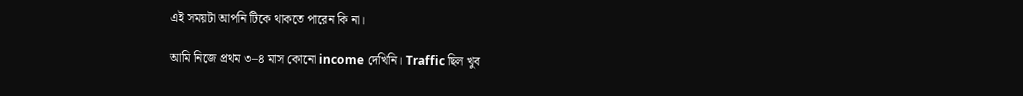এই সময়টা আপনি টিকে থাকতে পারেন কি না।

আমি নিজে প্রথম ৩–৪ মাস কোনো income দেখিনি। Traffic ছিল খুব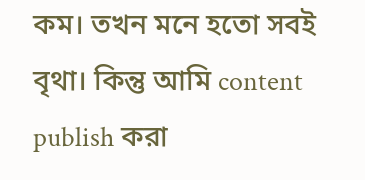কম। তখন মনে হতো সবই বৃথা। কিন্তু আমি content publish করা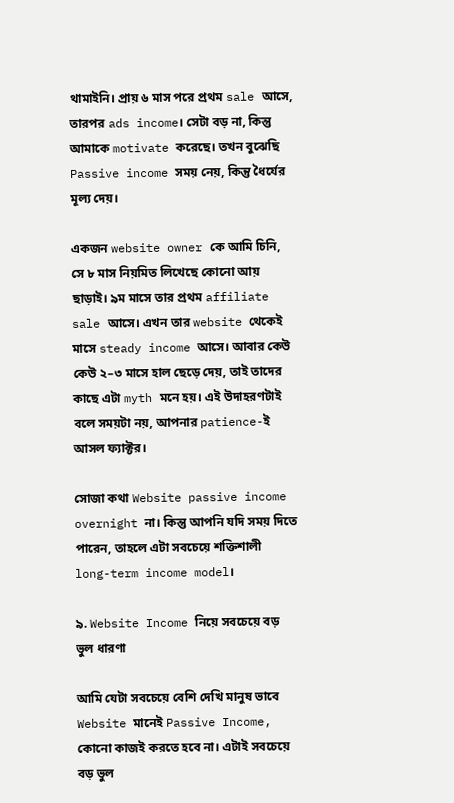থামাইনি। প্রায় ৬ মাস পরে প্রথম sale আসে, তারপর ads income। সেটা বড় না, কিন্তু আমাকে motivate করেছে। তখন বুঝেছি Passive income সময় নেয়, কিন্তু ধৈর্যের মূল্য দেয়।

একজন website owner কে আমি চিনি, সে ৮ মাস নিয়মিত লিখেছে কোনো আয় ছাড়াই। ৯ম মাসে তার প্রথম affiliate sale আসে। এখন তার website থেকেই মাসে steady income আসে। আবার কেউ কেউ ২–৩ মাসে হাল ছেড়ে দেয়, তাই তাদের কাছে এটা myth মনে হয়। এই উদাহরণটাই বলে সময়টা নয়, আপনার patience-ই আসল ফ্যাক্টর।

সোজা কথা Website passive income overnight না। কিন্তু আপনি যদি সময় দিতে পারেন, তাহলে এটা সবচেয়ে শক্তিশালী long-term income model।

৯. Website Income নিয়ে সবচেয়ে বড় ভুল ধারণা

আমি যেটা সবচেয়ে বেশি দেখি মানুষ ভাবে Website মানেই Passive Income, কোনো কাজই করতে হবে না। এটাই সবচেয়ে বড় ভুল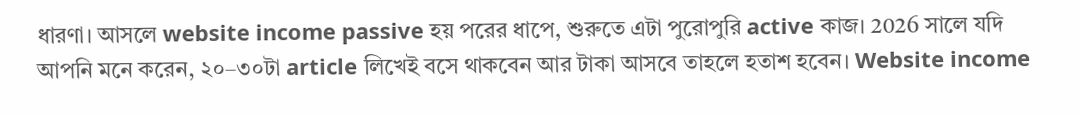ধারণা। আসলে website income passive হয় পরের ধাপে, শুরুতে এটা পুরোপুরি active কাজ। 2026 সালে যদি আপনি মনে করেন, ২০–৩০টা article লিখেই বসে থাকবেন আর টাকা আসবে তাহলে হতাশ হবেন। Website income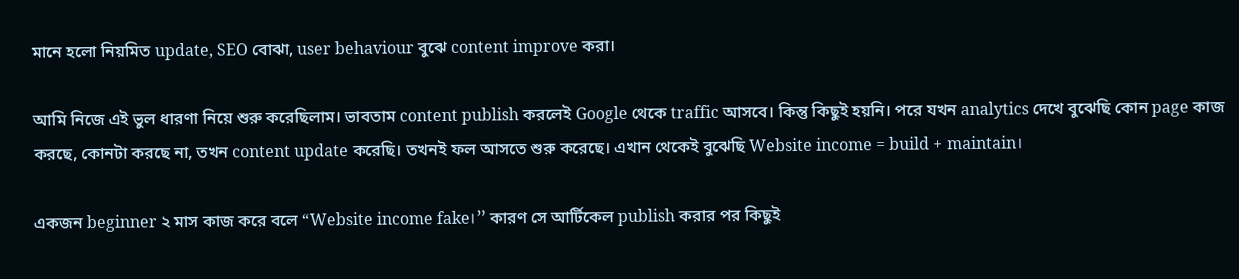মানে হলো নিয়মিত update, SEO বোঝা, user behaviour বুঝে content improve করা।

আমি নিজে এই ভুল ধারণা নিয়ে শুরু করেছিলাম। ভাবতাম content publish করলেই Google থেকে traffic আসবে। কিন্তু কিছুই হয়নি। পরে যখন analytics দেখে বুঝেছি কোন page কাজ করছে, কোনটা করছে না, তখন content update করেছি। তখনই ফল আসতে শুরু করেছে। এখান থেকেই বুঝেছি Website income = build + maintain।

একজন beginner ২ মাস কাজ করে বলে “Website income fake।” কারণ সে আর্টিকেল publish করার পর কিছুই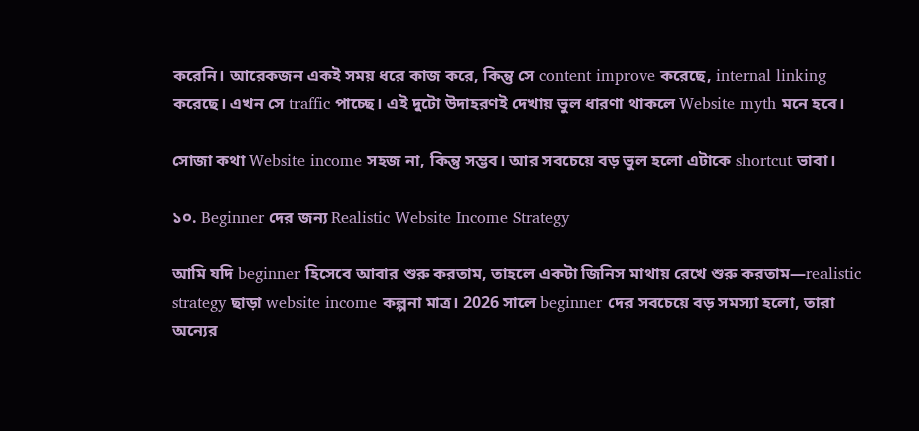করেনি। আরেকজন একই সময় ধরে কাজ করে, কিন্তু সে content improve করেছে, internal linking করেছে। এখন সে traffic পাচ্ছে। এই দুটো উদাহরণই দেখায় ভুল ধারণা থাকলে Website myth মনে হবে।

সোজা কথা Website income সহজ না, কিন্তু সম্ভব। আর সবচেয়ে বড় ভুল হলো এটাকে shortcut ভাবা।

১০. Beginner দের জন্য Realistic Website Income Strategy

আমি যদি beginner হিসেবে আবার শুরু করতাম, তাহলে একটা জিনিস মাথায় রেখে শুরু করতাম—realistic strategy ছাড়া website income কল্পনা মাত্র। 2026 সালে beginner দের সবচেয়ে বড় সমস্যা হলো, তারা অন্যের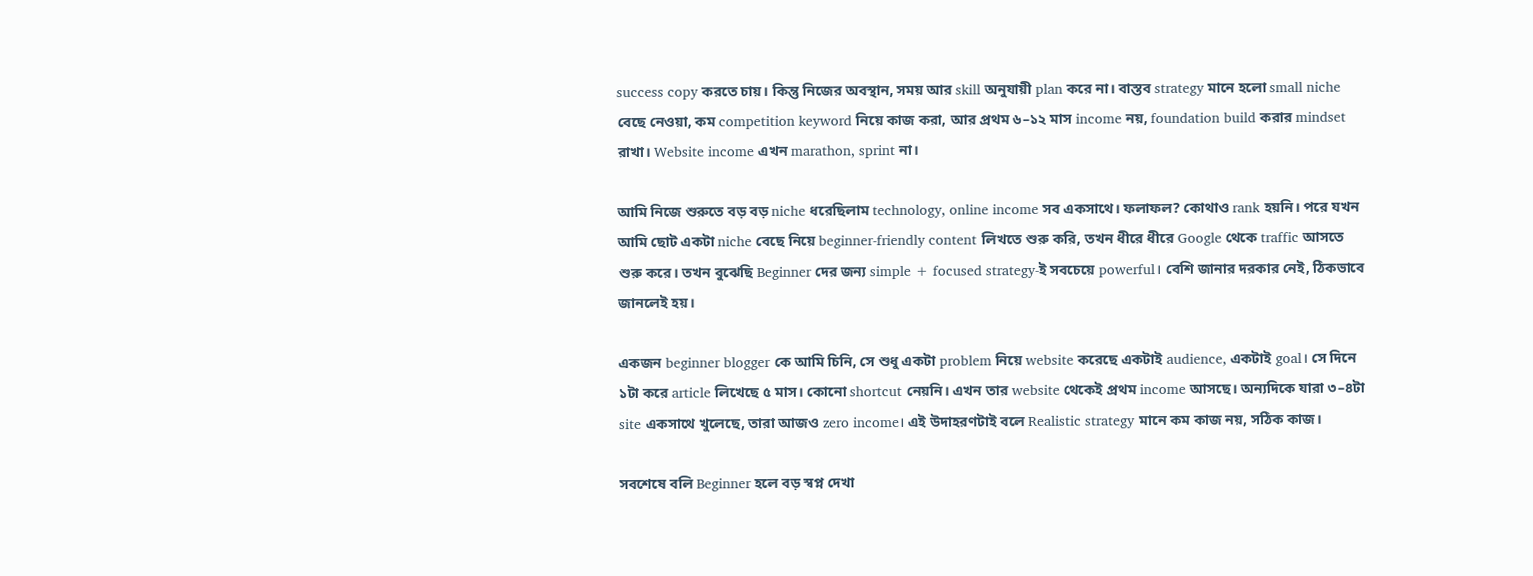success copy করতে চায়। কিন্তু নিজের অবস্থান, সময় আর skill অনুযায়ী plan করে না। বাস্তব strategy মানে হলো small niche বেছে নেওয়া, কম competition keyword নিয়ে কাজ করা, আর প্রথম ৬–১২ মাস income নয়, foundation build করার mindset রাখা। Website income এখন marathon, sprint না।

আমি নিজে শুরুতে বড় বড় niche ধরেছিলাম technology, online income সব একসাথে। ফলাফল? কোথাও rank হয়নি। পরে যখন আমি ছোট একটা niche বেছে নিয়ে beginner-friendly content লিখতে শুরু করি, তখন ধীরে ধীরে Google থেকে traffic আসতে শুরু করে। তখন বুঝেছি Beginner দের জন্য simple + focused strategy-ই সবচেয়ে powerful। বেশি জানার দরকার নেই, ঠিকভাবে জানলেই হয়।

একজন beginner blogger কে আমি চিনি, সে শুধু একটা problem নিয়ে website করেছে একটাই audience, একটাই goal। সে দিনে ১টা করে article লিখেছে ৫ মাস। কোনো shortcut নেয়নি। এখন তার website থেকেই প্রথম income আসছে। অন্যদিকে যারা ৩–৪টা site একসাথে খুলেছে, তারা আজও zero income। এই উদাহরণটাই বলে Realistic strategy মানে কম কাজ নয়, সঠিক কাজ।

সবশেষে বলি Beginner হলে বড় স্বপ্ন দেখা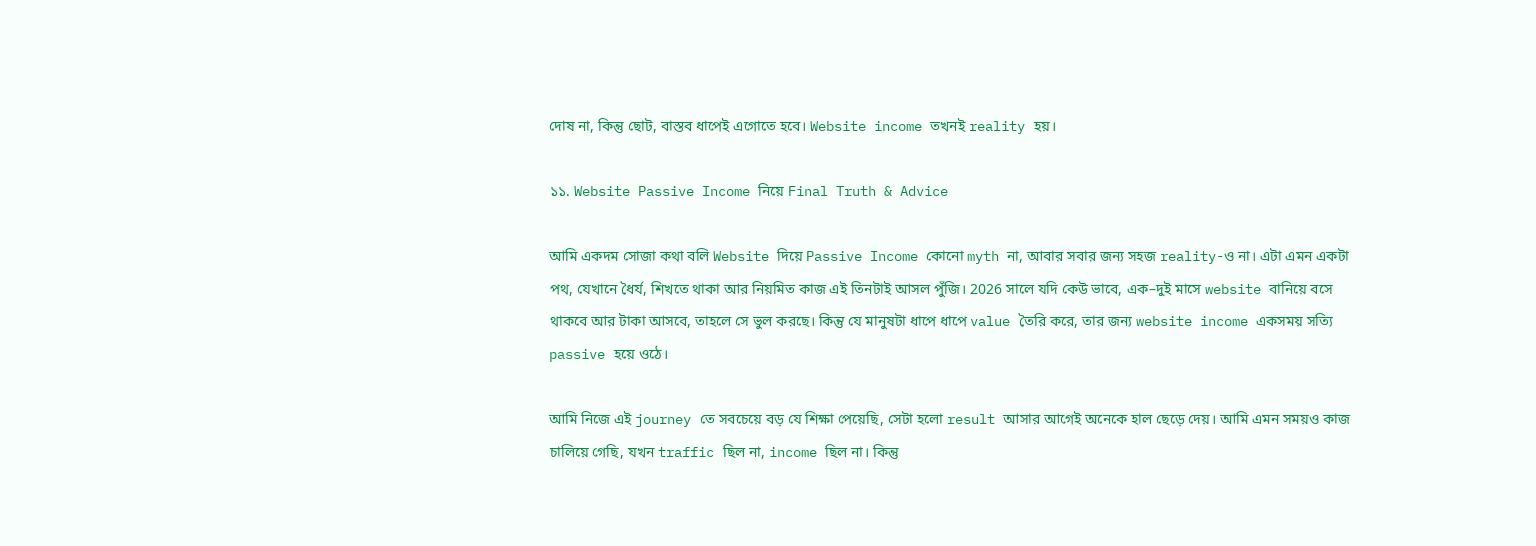দোষ না, কিন্তু ছোট, বাস্তব ধাপেই এগোতে হবে। Website income তখনই reality হয়।

১১. Website Passive Income নিয়ে Final Truth & Advice

আমি একদম সোজা কথা বলি Website দিয়ে Passive Income কোনো myth না, আবার সবার জন্য সহজ reality-ও না। এটা এমন একটা পথ, যেখানে ধৈর্য, শিখতে থাকা আর নিয়মিত কাজ এই তিনটাই আসল পুঁজি। 2026 সালে যদি কেউ ভাবে, এক–দুই মাসে website বানিয়ে বসে থাকবে আর টাকা আসবে, তাহলে সে ভুল করছে। কিন্তু যে মানুষটা ধাপে ধাপে value তৈরি করে, তার জন্য website income একসময় সত্যি passive হয়ে ওঠে।

আমি নিজে এই journey তে সবচেয়ে বড় যে শিক্ষা পেয়েছি, সেটা হলো result আসার আগেই অনেকে হাল ছেড়ে দেয়। আমি এমন সময়ও কাজ চালিয়ে গেছি, যখন traffic ছিল না, income ছিল না। কিন্তু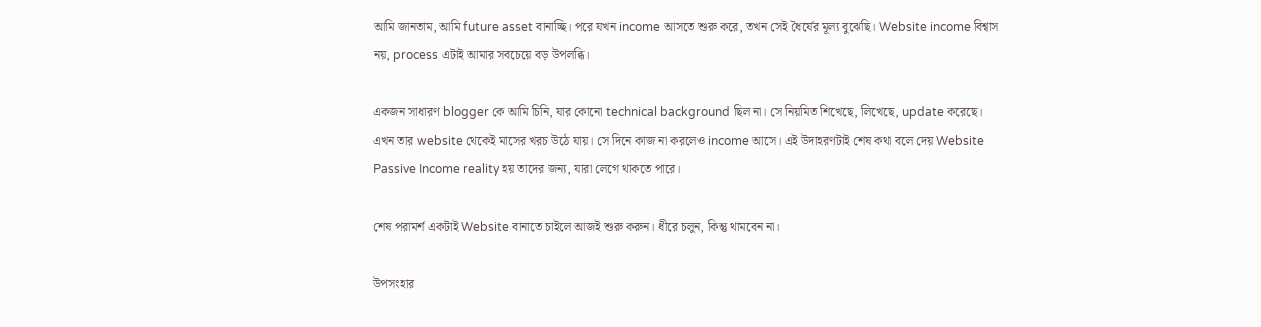আমি জানতাম, আমি future asset বানাচ্ছি। পরে যখন income আসতে শুরু করে, তখন সেই ধৈর্যের মূল্য বুঝেছি। Website income বিশ্বাস নয়, process এটাই আমার সবচেয়ে বড় উপলব্ধি।

একজন সাধারণ blogger কে আমি চিনি, যার কোনো technical background ছিল না। সে নিয়মিত শিখেছে, লিখেছে, update করেছে। এখন তার website থেকেই মাসের খরচ উঠে যায়। সে দিনে কাজ না করলেও income আসে। এই উদাহরণটাই শেষ কথা বলে দেয় Website Passive Income reality হয় তাদের জন্য, যারা লেগে থাকতে পারে।

শেষ পরামর্শ একটাই Website বানাতে চাইলে আজই শুরু করুন। ধীরে চলুন, কিন্তু থামবেন না।

উপসংহার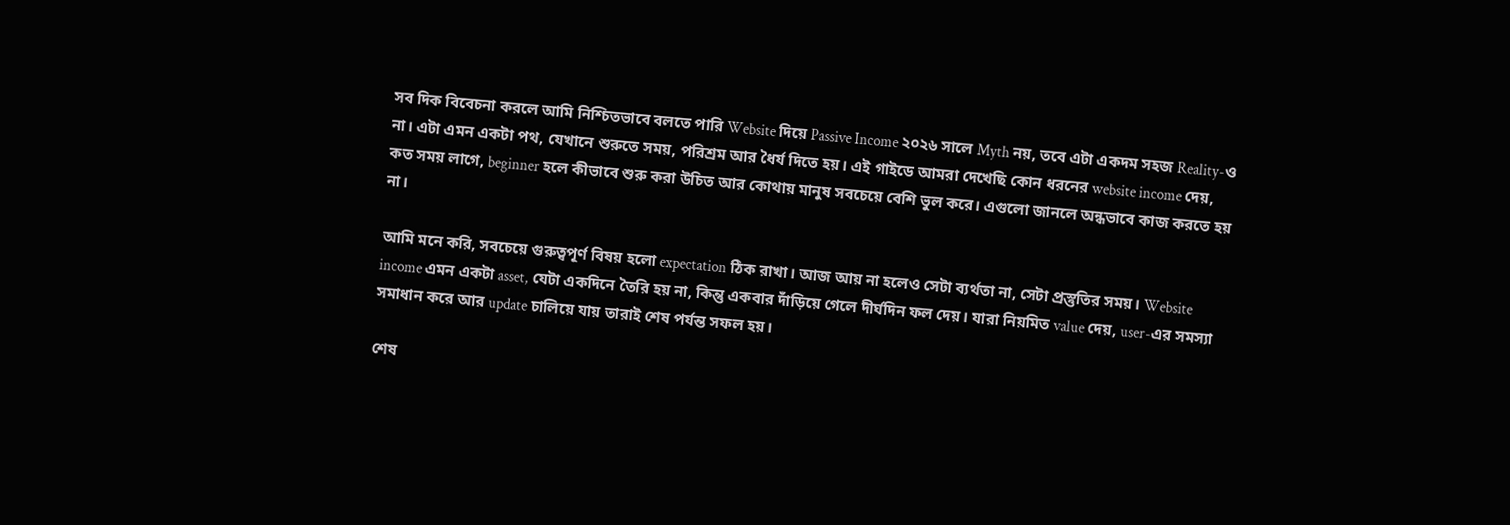সব দিক বিবেচনা করলে আমি নিশ্চিতভাবে বলতে পারি Website দিয়ে Passive Income ২০২৬ সালে Myth নয়, তবে এটা একদম সহজ Reality-ও না। এটা এমন একটা পথ, যেখানে শুরুতে সময়, পরিশ্রম আর ধৈর্য দিতে হয়। এই গাইডে আমরা দেখেছি কোন ধরনের website income দেয়, কত সময় লাগে, beginner হলে কীভাবে শুরু করা উচিত আর কোথায় মানুষ সবচেয়ে বেশি ভুল করে। এগুলো জানলে অন্ধভাবে কাজ করতে হয় না।

আমি মনে করি, সবচেয়ে গুরুত্বপূর্ণ বিষয় হলো expectation ঠিক রাখা। আজ আয় না হলেও সেটা ব্যর্থতা না, সেটা প্রস্তুতির সময়। Website income এমন একটা asset, যেটা একদিনে তৈরি হয় না, কিন্তু একবার দাঁড়িয়ে গেলে দীর্ঘদিন ফল দেয়। যারা নিয়মিত value দেয়, user-এর সমস্যা সমাধান করে আর update চালিয়ে যায় তারাই শেষ পর্যন্ত সফল হয়।

শেষ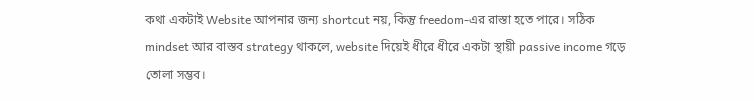কথা একটাই Website আপনার জন্য shortcut নয়, কিন্তু freedom-এর রাস্তা হতে পারে। সঠিক mindset আর বাস্তব strategy থাকলে, website দিয়েই ধীরে ধীরে একটা স্থায়ী passive income গড়ে তোলা সম্ভব।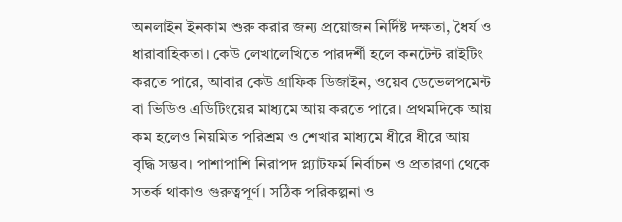অনলাইন ইনকাম শুরু করার জন্য প্রয়োজন নির্দিষ্ট দক্ষতা, ধৈর্য ও ধারাবাহিকতা। কেউ লেখালেখিতে পারদর্শী হলে কনটেন্ট রাইটিং করতে পারে, আবার কেউ গ্রাফিক ডিজাইন, ওয়েব ডেভেলপমেন্ট বা ভিডিও এডিটিংয়ের মাধ্যমে আয় করতে পারে। প্রথমদিকে আয় কম হলেও নিয়মিত পরিশ্রম ও শেখার মাধ্যমে ধীরে ধীরে আয় বৃদ্ধি সম্ভব। পাশাপাশি নিরাপদ প্ল্যাটফর্ম নির্বাচন ও প্রতারণা থেকে সতর্ক থাকাও গুরুত্বপূর্ণ। সঠিক পরিকল্পনা ও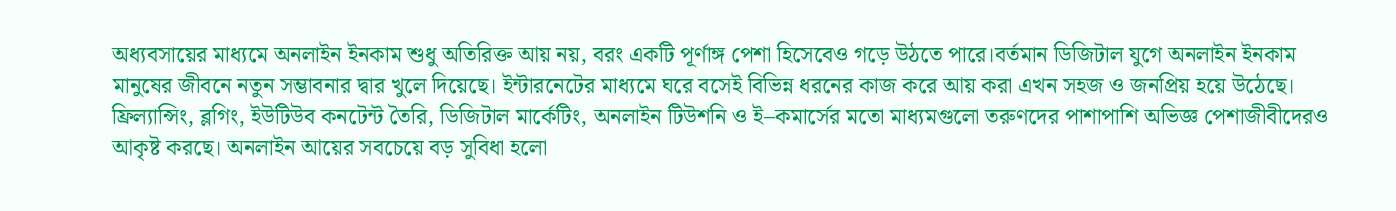অধ্যবসায়ের মাধ্যমে অনলাইন ইনকাম শুধু অতিরিক্ত আয় নয়, বরং একটি পূর্ণাঙ্গ পেশা হিসেবেও গড়ে উঠতে পারে।বর্তমান ডিজিটাল যুগে অনলাইন ইনকাম মানুষের জীবনে নতুন সম্ভাবনার দ্বার খুলে দিয়েছে। ইন্টারনেটের মাধ্যমে ঘরে বসেই বিভিন্ন ধরনের কাজ করে আয় করা এখন সহজ ও জনপ্রিয় হয়ে উঠেছে। ফ্রিল্যান্সিং, ব্লগিং, ইউটিউব কনটেন্ট তৈরি, ডিজিটাল মার্কেটিং, অনলাইন টিউশনি ও ই–কমার্সের মতো মাধ্যমগুলো তরুণদের পাশাপাশি অভিজ্ঞ পেশাজীবীদেরও আকৃষ্ট করছে। অনলাইন আয়ের সবচেয়ে বড় সুবিধা হলো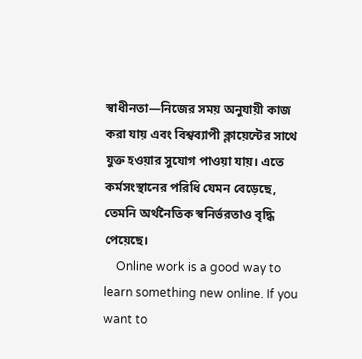স্বাধীনতা—নিজের সময় অনুযায়ী কাজ করা যায় এবং বিশ্বব্যাপী ক্লায়েন্টের সাথে যুক্ত হওয়ার সুযোগ পাওয়া যায়। এতে কর্মসংস্থানের পরিধি যেমন বেড়েছে, তেমনি অর্থনৈতিক স্বনির্ভরতাও বৃদ্ধি পেয়েছে।
    Online work is a good way to learn something new online. If you want to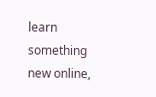learn something new online,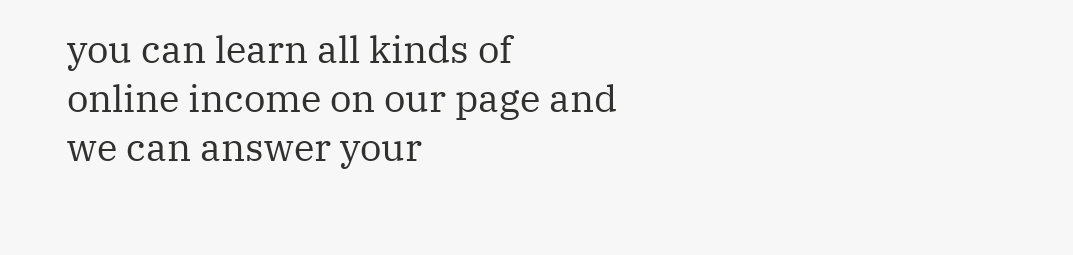you can learn all kinds of online income on our page and we can answer your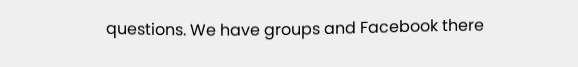questions. We have groups and Facebook there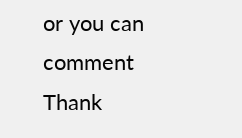or you can comment Thank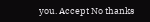you. Accept No thanks